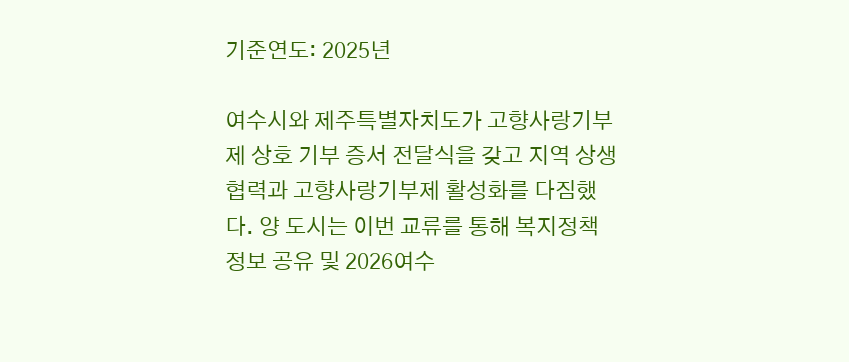기준연도: 2025년

여수시와 제주특별자치도가 고향사랑기부제 상호 기부 증서 전달식을 갖고 지역 상생협력과 고향사랑기부제 활성화를 다짐했다. 양 도시는 이번 교류를 통해 복지정책 정보 공유 및 2026여수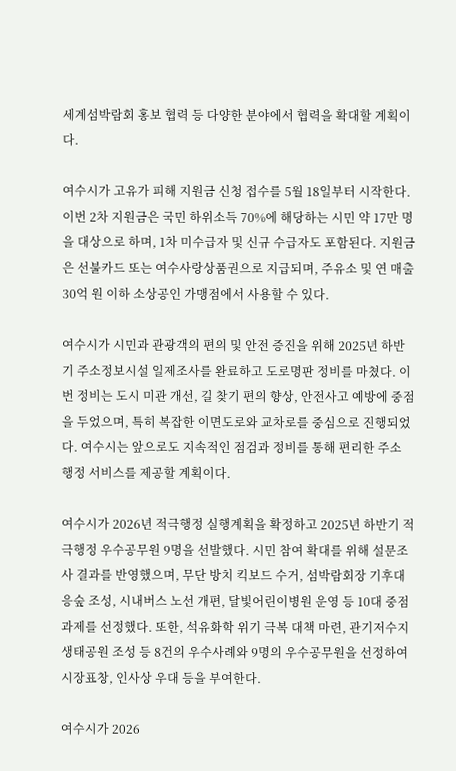세계섬박람회 홍보 협력 등 다양한 분야에서 협력을 확대할 계획이다.

여수시가 고유가 피해 지원금 신청 접수를 5월 18일부터 시작한다. 이번 2차 지원금은 국민 하위소득 70%에 해당하는 시민 약 17만 명을 대상으로 하며, 1차 미수급자 및 신규 수급자도 포함된다. 지원금은 선불카드 또는 여수사랑상품권으로 지급되며, 주유소 및 연 매출 30억 원 이하 소상공인 가맹점에서 사용할 수 있다.

여수시가 시민과 관광객의 편의 및 안전 증진을 위해 2025년 하반기 주소정보시설 일제조사를 완료하고 도로명판 정비를 마쳤다. 이번 정비는 도시 미관 개선, 길 찾기 편의 향상, 안전사고 예방에 중점을 두었으며, 특히 복잡한 이면도로와 교차로를 중심으로 진행되었다. 여수시는 앞으로도 지속적인 점검과 정비를 통해 편리한 주소 행정 서비스를 제공할 계획이다.

여수시가 2026년 적극행정 실행계획을 확정하고 2025년 하반기 적극행정 우수공무원 9명을 선발했다. 시민 참여 확대를 위해 설문조사 결과를 반영했으며, 무단 방치 킥보드 수거, 섬박람회장 기후대응숲 조성, 시내버스 노선 개편, 달빛어린이병원 운영 등 10대 중점과제를 선정했다. 또한, 석유화학 위기 극복 대책 마련, 관기저수지 생태공원 조성 등 8건의 우수사례와 9명의 우수공무원을 선정하여 시장표창, 인사상 우대 등을 부여한다.

여수시가 2026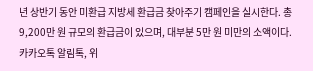년 상반기 동안 미환급 지방세 환급금 찾아주기 캠페인을 실시한다. 총 9,200만 원 규모의 환급금이 있으며, 대부분 5만 원 미만의 소액이다. 카카오톡 알림톡, 위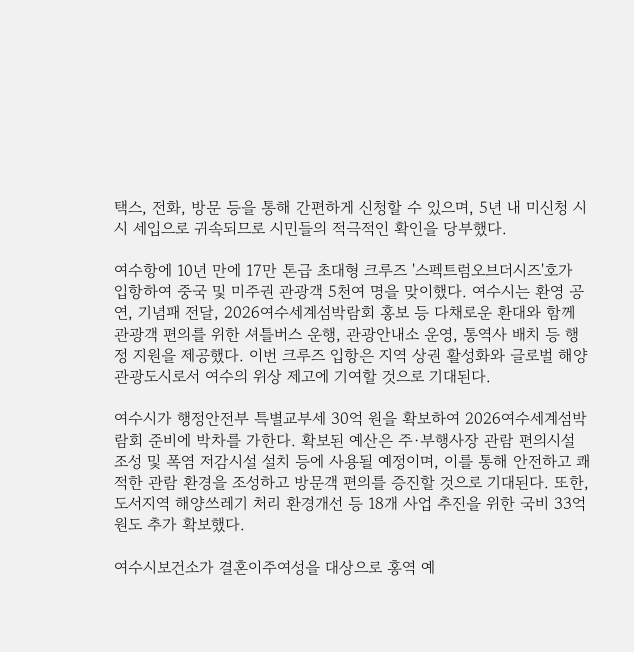택스, 전화, 방문 등을 통해 간편하게 신청할 수 있으며, 5년 내 미신청 시 시 세입으로 귀속되므로 시민들의 적극적인 확인을 당부했다.

여수항에 10년 만에 17만 톤급 초대형 크루즈 '스펙트럼오브더시즈'호가 입항하여 중국 및 미주권 관광객 5천여 명을 맞이했다. 여수시는 환영 공연, 기념패 전달, 2026여수세계섬박람회 홍보 등 다채로운 환대와 함께 관광객 편의를 위한 셔틀버스 운행, 관광안내소 운영, 통역사 배치 등 행정 지원을 제공했다. 이번 크루즈 입항은 지역 상권 활성화와 글로벌 해양관광도시로서 여수의 위상 제고에 기여할 것으로 기대된다.

여수시가 행정안전부 특별교부세 30억 원을 확보하여 2026여수세계섬박람회 준비에 박차를 가한다. 확보된 예산은 주·부행사장 관람 편의시설 조성 및 폭염 저감시설 설치 등에 사용될 예정이며, 이를 통해 안전하고 쾌적한 관람 환경을 조성하고 방문객 편의를 증진할 것으로 기대된다. 또한, 도서지역 해양쓰레기 처리 환경개선 등 18개 사업 추진을 위한 국비 33억 원도 추가 확보했다.

여수시보건소가 결혼이주여성을 대상으로 홍역 예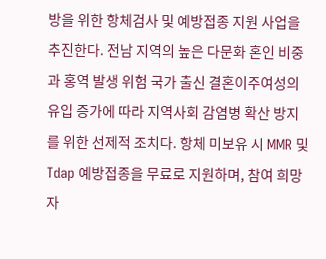방을 위한 항체검사 및 예방접종 지원 사업을 추진한다. 전남 지역의 높은 다문화 혼인 비중과 홍역 발생 위험 국가 출신 결혼이주여성의 유입 증가에 따라 지역사회 감염병 확산 방지를 위한 선제적 조치다. 항체 미보유 시 MMR 및 Tdap 예방접종을 무료로 지원하며, 참여 희망자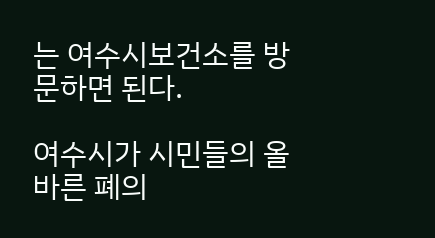는 여수시보건소를 방문하면 된다.

여수시가 시민들의 올바른 폐의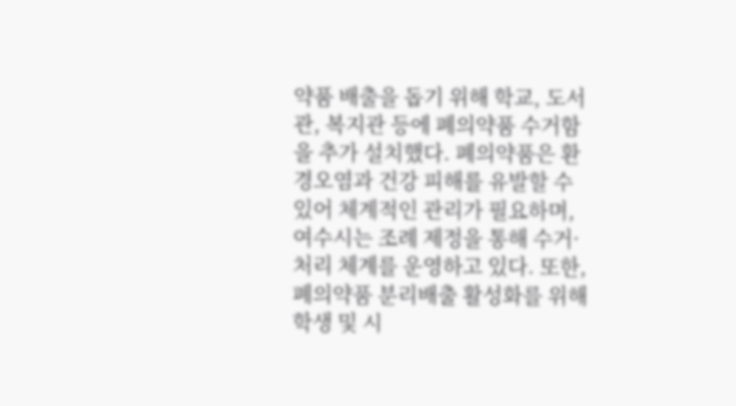약품 배출을 돕기 위해 학교, 도서관, 복지관 등에 폐의약품 수거함을 추가 설치했다. 폐의약품은 환경오염과 건강 피해를 유발할 수 있어 체계적인 관리가 필요하며, 여수시는 조례 제정을 통해 수거·처리 체계를 운영하고 있다. 또한, 폐의약품 분리배출 활성화를 위해 학생 및 시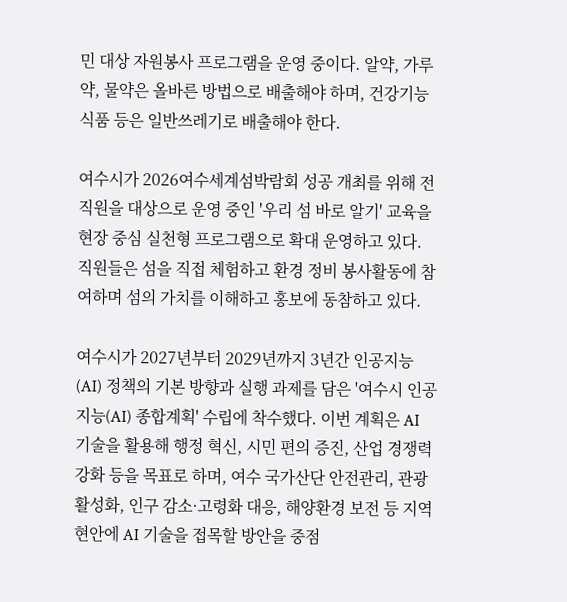민 대상 자원봉사 프로그램을 운영 중이다. 알약, 가루약, 물약은 올바른 방법으로 배출해야 하며, 건강기능식품 등은 일반쓰레기로 배출해야 한다.

여수시가 2026여수세계섬박람회 성공 개최를 위해 전 직원을 대상으로 운영 중인 '우리 섬 바로 알기' 교육을 현장 중심 실천형 프로그램으로 확대 운영하고 있다. 직원들은 섬을 직접 체험하고 환경 정비 봉사활동에 참여하며 섬의 가치를 이해하고 홍보에 동참하고 있다.

여수시가 2027년부터 2029년까지 3년간 인공지능(AI) 정책의 기본 방향과 실행 과제를 담은 '여수시 인공지능(AI) 종합계획' 수립에 착수했다. 이번 계획은 AI 기술을 활용해 행정 혁신, 시민 편의 증진, 산업 경쟁력 강화 등을 목표로 하며, 여수 국가산단 안전관리, 관광 활성화, 인구 감소·고령화 대응, 해양환경 보전 등 지역 현안에 AI 기술을 접목할 방안을 중점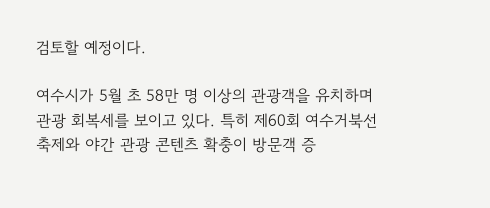검토할 예정이다.

여수시가 5월 초 58만 명 이상의 관광객을 유치하며 관광 회복세를 보이고 있다. 특히 제60회 여수거북선축제와 야간 관광 콘텐츠 확충이 방문객 증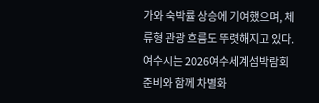가와 숙박률 상승에 기여했으며, 체류형 관광 흐름도 뚜렷해지고 있다. 여수시는 2026여수세계섬박람회 준비와 함께 차별화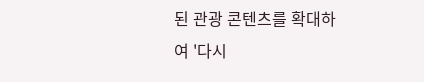된 관광 콘텐츠를 확대하여 '다시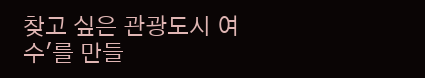찾고 싶은 관광도시 여수'를 만들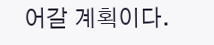어갈 계획이다.